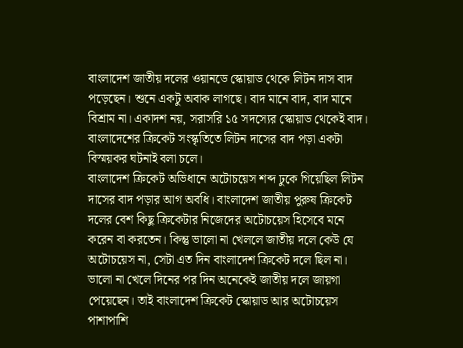বাংলাদেশ জাতীয় দলের ওয়ানডে স্কোয়াড থেকে লিটন দাস বাদ পড়েছেন। শুনে একটু অবাক লাগছে। বাদ মানে বাদ, বাদ মানে বিশ্রাম না। একাদশ নয়, সরাসরি ১৫ সদস্যের স্কোয়াড থেকেই বাদ। বাংলাদেশের ক্রিকেট সংস্কৃতিতে লিটন দাসের বাদ পড়া একটা বিস্ময়কর ঘটনাই বলা চলে।
বাংলাদেশ ক্রিকেট অভিধানে অটোচয়েস শব্দ ঢুকে গিয়েছিল লিটন দাসের বাদ পড়ার আগ অবধি। বাংলাদেশ জাতীয় পুরুষ ক্রিকেট দলের বেশ কিছু ক্রিকেটার নিজেদের অটোচয়েস হিসেবে মনে করেন বা করতেন। কিন্তু ভালো না খেললে জাতীয় দলে কেউ যে অটোচয়েস না, সেটা এত দিন বাংলাদেশ ক্রিকেট দলে ছিল না। ভালো না খেলে দিনের পর দিন অনেকেই জাতীয় দলে জায়গা পেয়েছেন। তাই বাংলাদেশ ক্রিকেট স্কোয়াড আর অটোচয়েস পাশাপাশি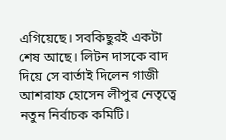এগিয়েছে। সবকিছুরই একটা শেষ আছে। লিটন দাসকে বাদ দিয়ে সে বার্তাই দিলেন গাজী আশরাফ হোসেন লীপুর নেতৃত্বে নতুন নির্বাচক কমিটি।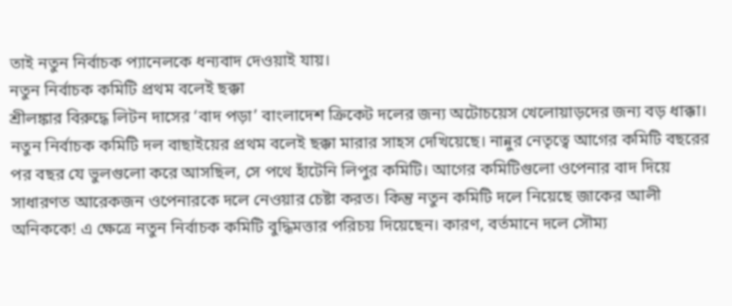তাই নতুন নির্বাচক প্যানেলকে ধন্যবাদ দেওয়াই যায়।
নতুন নির্বাচক কমিটি প্রথম বলেই ছক্কা
শ্রীলঙ্কার বিরুদ্ধে লিটন দাসের ‘বাদ পড়া’ বাংলাদেশ ক্রিকেট দলের জন্য অটোচয়েস খেলোয়াড়দের জন্য বড় ধাক্কা। নতুন নির্বাচক কমিটি দল বাছাইয়ের প্রথম বলেই ছক্কা মারার সাহস দেখিয়েছে। নান্নুর নেতৃত্বে আগের কমিটি বছরের পর বছর যে ভুলগুলো করে আসছিল, সে পথে হাঁটেনি লিপুর কমিটি। আগের কমিটিগুলো ওপেনার বাদ দিয়ে সাধারণত আরেকজন ওপেনারকে দলে নেওয়ার চেষ্টা করত। কিন্তু নতুন কমিটি দলে নিয়েছে জাকের আলী অনিককে! এ ক্ষেত্রে নতুন নির্বাচক কমিটি বুদ্ধিমত্তার পরিচয় দিয়েছেন। কারণ, বর্তমানে দলে সৌম্য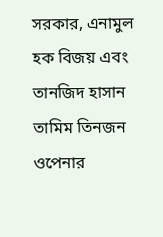সরকার, এনামুল হক বিজয় এবং তানজিদ হাসান তামিম তিনজন ওপেনার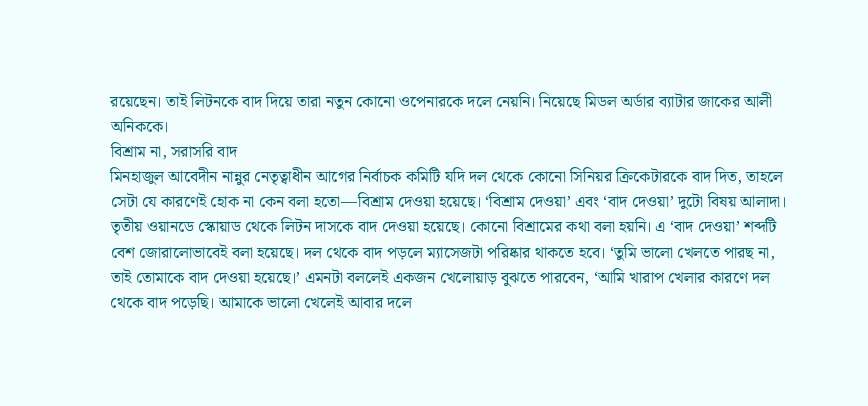রয়েছেন। তাই লিটনকে বাদ দিয়ে তারা নতুন কোনো ওপেনারকে দলে নেয়নি। নিয়েছে মিডল অর্ডার ব্যাটার জাকের আলী অনিককে।
বিশ্রাম না, সরাসরি বাদ
মিনহাজুল আবেদীন নান্নুর নেতৃত্বাধীন আগের নির্বাচক কমিটি যদি দল থেকে কোনো সিনিয়র ক্রিকেটারকে বাদ দিত, তাহলে সেটা যে কারণেই হোক না কেন বলা হতো—বিশ্রাম দেওয়া হয়েছে। ‘বিশ্রাম দেওয়া’ এবং ‘বাদ দেওয়া’ দুটো বিষয় আলাদা। তৃতীয় ওয়ানডে স্কোয়াড থেকে লিটন দাসকে বাদ দেওয়া হয়েছে। কোনো বিশ্রামের কথা বলা হয়নি। এ ‘বাদ দেওয়া’ শব্দটি বেশ জোরালোভাবেই বলা হয়েছে। দল থেকে বাদ পড়লে ম্যাসেজটা পরিষ্কার থাকতে হবে। ‘তুমি ভালো খেলতে পারছ না, তাই তোমাকে বাদ দেওয়া হয়েছে।’ এমনটা বললেই একজন খেলোয়াড় বুঝতে পারবেন, ‘আমি খারাপ খেলার কারণে দল থেকে বাদ পড়েছি। আমাকে ভালো খেলেই আবার দলে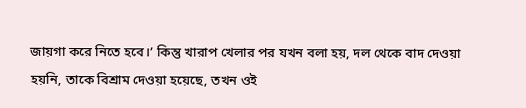জায়গা করে নিতে হবে।’ কিন্তু খারাপ খেলার পর যখন বলা হয়, দল থেকে বাদ দেওয়া হয়নি, তাকে বিশ্রাম দেওয়া হয়েছে, তখন ওই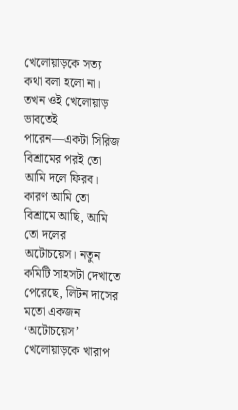খেলোয়াড়কে সত্য কথা বলা হলো না। তখন ওই খেলোয়াড় ভাবতেই পারেন—একটা সিরিজ বিশ্রামের পরই তো আমি দলে ফিরব। কারণ আমি তো বিশ্রামে আছি, আমি তো দলের অটোচয়েস। নতুন কমিটি সাহসটা দেখাতে পেরেছে, লিটন দাসের মতো একজন ‘অটোচয়েস’ খেলোয়াড়কে খারাপ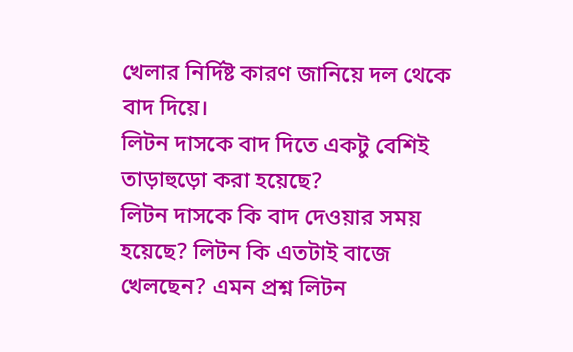খেলার নির্দিষ্ট কারণ জানিয়ে দল থেকে বাদ দিয়ে।
লিটন দাসকে বাদ দিতে একটু বেশিই তাড়াহুড়ো করা হয়েছে?
লিটন দাসকে কি বাদ দেওয়ার সময় হয়েছে? লিটন কি এতটাই বাজে খেলছেন? এমন প্রশ্ন লিটন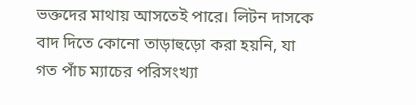ভক্তদের মাথায় আসতেই পারে। লিটন দাসকে বাদ দিতে কোনো তাড়াহুড়ো করা হয়নি, যা গত পাঁচ ম্যাচের পরিসংখ্যা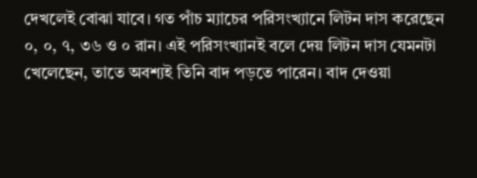দেখলেই বোঝা যাবে। গত পাঁচ ম্যাচের পরিসংখ্যানে লিটন দাস করেছেন ০, ০, ৭, ৩৬ ও ০ রান। এই পরিসংখ্যানই বলে দেয় লিটন দাস যেমনটা খেলেছেন, তাতে অবশ্যই তিনি বাদ পড়তে পারেন। বাদ দেওয়া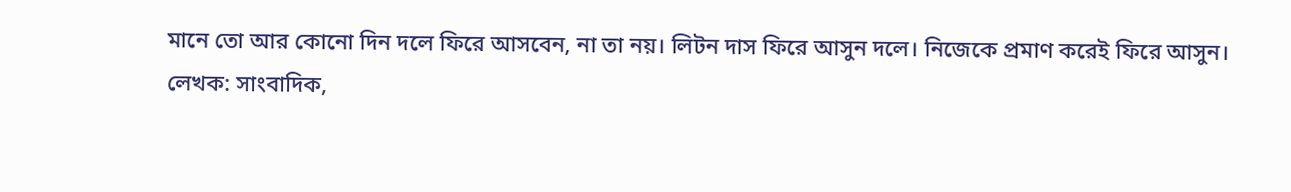মানে তো আর কোনো দিন দলে ফিরে আসবেন, না তা নয়। লিটন দাস ফিরে আসুন দলে। নিজেকে প্রমাণ করেই ফিরে আসুন।
লেখক: সাংবাদিক,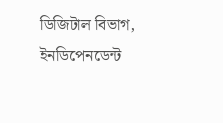ডিজিটাল বিভাগ, ইনডিপেনডেন্ট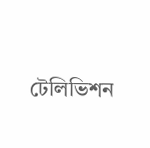টেলিভিশন